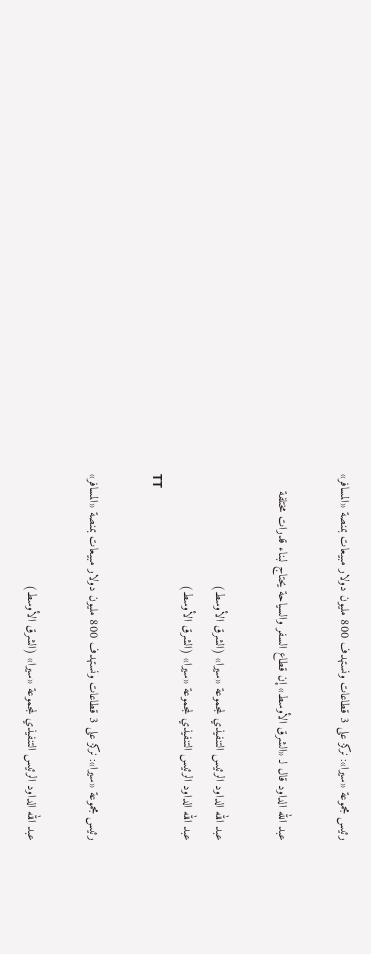رئيس مجموعة «سيرا»: نركز على 3 قطاعات ونستهدف 800 مليون دولار مبيعات بمنصة «المسافر»

عبد الله الداود قال لـ «الشرق الأوسط» إن قطاع السفر والسياحة يحتاج لبناء قدرات مختلفة

عبد الله الداود الرئيس التنفيذي لمجموعة «سيرا» (الشرق الأوسط)
عبد الله الداود الرئيس التنفيذي لمجموعة «سيرا» (الشرق الأوسط)
TT

رئيس مجموعة «سيرا»: نركز على 3 قطاعات ونستهدف 800 مليون دولار مبيعات بمنصة «المسافر»

عبد الله الداود الرئيس التنفيذي لمجموعة «سيرا» (الشرق الأوسط)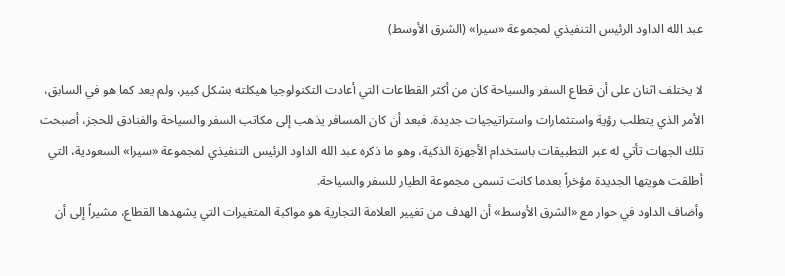عبد الله الداود الرئيس التنفيذي لمجموعة «سيرا» (الشرق الأوسط)

لا يختلف اثنان على أن قطاع السفر والسياحة كان من أكثر القطاعات التي أعادت التكنولوجيا هيكلته بشكل كبير، ولم يعد كما هو في السابق، الأمر الذي يتطلب رؤية واستثمارات واستراتيجيات جديدة. فبعد أن كان المسافر يذهب إلى مكاتب السفر والسياحة والفنادق للحجز، أصبحت تلك الجهات تأتي له عبر التطبيقات باستخدام الأجهزة الذكية، وهو ما ذكره عبد الله الداود الرئيس التنفيذي لمجموعة «سيرا» السعودية، التي أطلقت هويتها الجديدة مؤخراً بعدما كانت تسمى مجموعة الطيار للسفر والسياحة.
وأضاف الداود في حوار مع «الشرق الأوسط» أن الهدف من تغيير العلامة التجارية هو مواكبة المتغيرات التي يشهدها القطاع، مشيراً إلى أن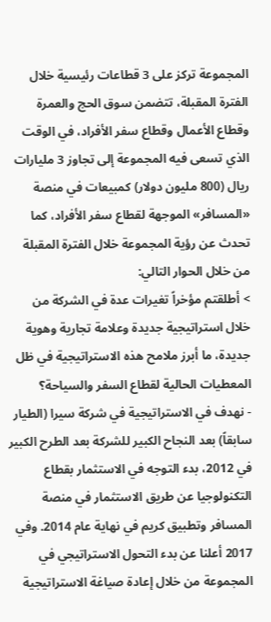المجموعة تركز على 3 قطاعات رئيسية خلال الفترة المقبلة، تتضمن سوق الحج والعمرة وقطاع الأعمال وقطاع سفر الأفراد، في الوقت الذي تسعى فيه المجموعة إلى تجاوز 3 مليارات ريال (800 مليون دولار) كمبيعات في منصة «المسافر» الموجهة لقطاع سفر الأفراد، كما تحدث عن رؤية المجموعة خلال الفترة المقبلة من خلال الحوار التالي:
> أطلقتم مؤخراً تغيرات عدة في الشركة من خلال استراتيجية جديدة وعلامة تجارية وهوية جديدة، ما أبرز ملامح هذه الاستراتيجية في ظل المعطيات الحالية لقطاع السفر والسياحة؟
- نهدف في الاستراتيجية في شركة سيرا (الطيار سابقاً) بعد النجاح الكبير للشركة بعد الطرح الكبير في 2012، بدء التوجه في الاستثمار بقطاع التكنولوجيا عن طريق الاستثمار في منصة المسافر وتطبيق كريم في نهاية عام 2014. وفي 2017 أعلنا عن بدء التحول الاستراتيجي في المجموعة من خلال إعادة صياغة الاستراتيجية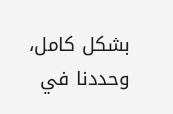بشكل كامل، وحددنا في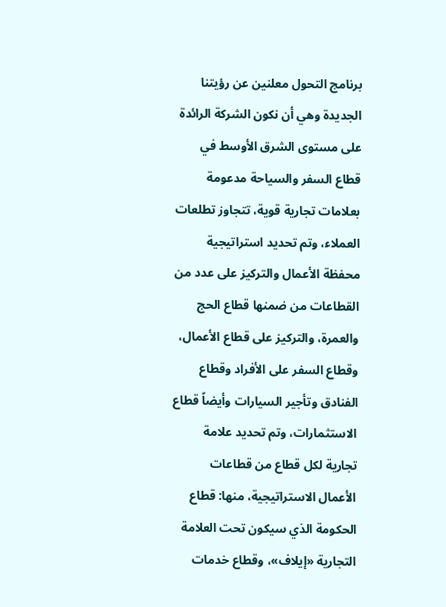برنامج التحول معلنين عن رؤيتنا الجديدة وهي أن نكون الشركة الرائدة على مستوى الشرق الأوسط في قطاع السفر والسياحة مدعومة بعلامات تجارية قوية، تتجاوز تطلعات العملاء، وتم تحديد استراتيجية محفظة الأعمال والتركيز على عدد من القطاعات من ضمنها قطاع الحج والعمرة، والتركيز على قطاع الأعمال، وقطاع السفر على الأفراد وقطاع الفنادق وتأجير السيارات وأيضاً قطاع الاستثمارات، وتم تحديد علامة تجارية لكل قطاع من قطاعات الأعمال الاستراتيجية، منها: قطاع الحكومة الذي سيكون تحت العلامة التجارية «إيلاف»، وقطاع خدمات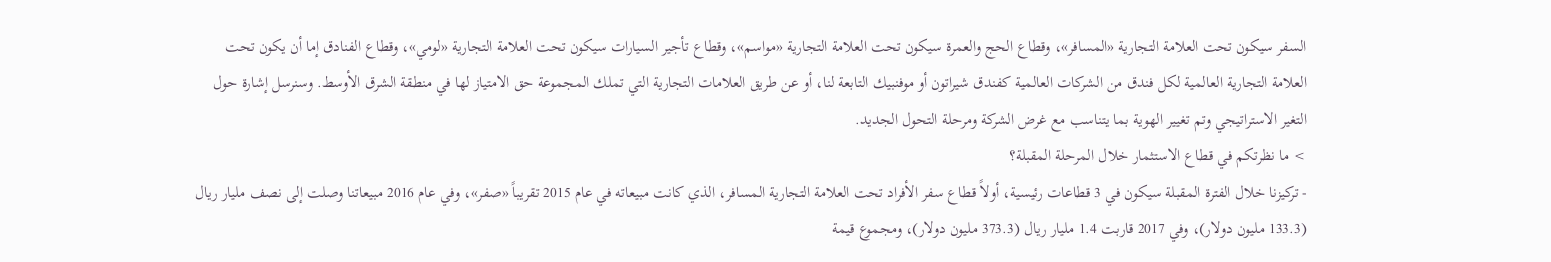السفر سيكون تحت العلامة التجارية «المسافر»، وقطاع الحج والعمرة سيكون تحت العلامة التجارية «مواسم»، وقطاع تأجير السيارات سيكون تحت العلامة التجارية «لومي»، وقطاع الفنادق إما أن يكون تحت العلامة التجارية العالمية لكل فندق من الشركات العالمية كفندق شيراتون أو موفنبيك التابعة لنا، أو عن طريق العلامات التجارية التي تملك المجموعة حق الامتياز لها في منطقة الشرق الأوسط. وسنرسل إشارة حول التغير الاستراتيجي وتم تغيير الهوية بما يتناسب مع غرض الشركة ومرحلة التحول الجديد.
> ما نظرتكم في قطاع الاستثمار خلال المرحلة المقبلة؟
- تركيزنا خلال الفترة المقبلة سيكون في 3 قطاعات رئيسية، أولاً قطاع سفر الأفراد تحت العلامة التجارية المسافر، الذي كانت مبيعاته في عام 2015 تقريباً «صفر»، وفي عام 2016 مبيعاتنا وصلت إلى نصف مليار ريال (133.3 مليون دولار)، وفي 2017 قاربت 1.4 مليار ريال (373.3 مليون دولار)، ومجموع قيمة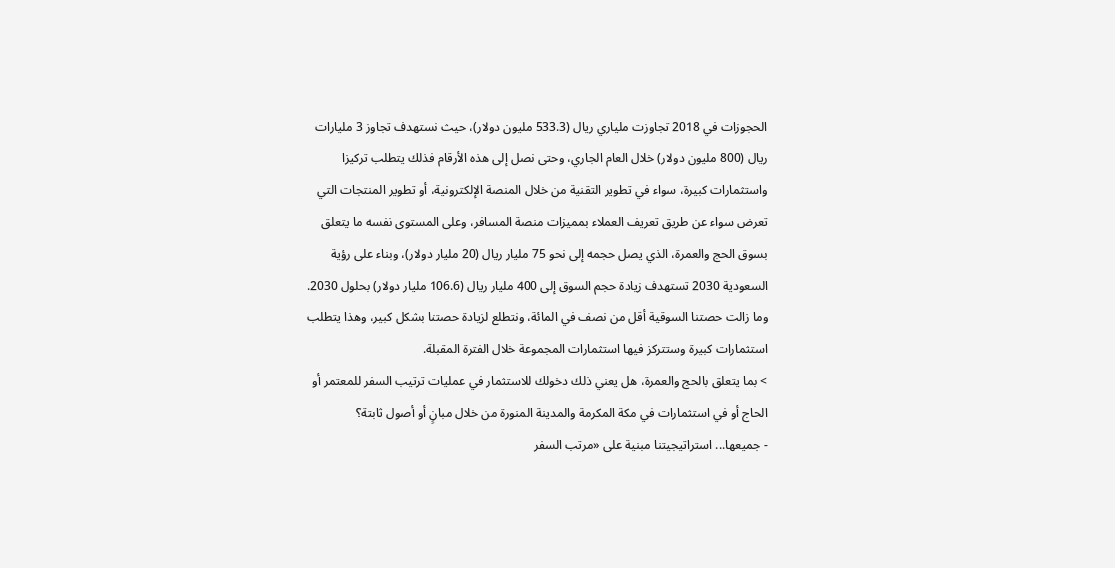الحجوزات في 2018 تجاوزت ملياري ريال (533.3 مليون دولار)، حيث نستهدف تجاوز 3 مليارات ريال (800 مليون دولار) خلال العام الجاري، وحتى نصل إلى هذه الأرقام فذلك يتطلب تركيزا واستثمارات كبيرة، سواء في تطوير التقنية من خلال المنصة الإلكترونية، أو تطوير المنتجات التي تعرض سواء عن طريق تعريف العملاء بمميزات منصة المسافر، وعلى المستوى نفسه ما يتعلق بسوق الحج والعمرة، الذي يصل حجمه إلى نحو 75 مليار ريال (20 مليار دولار)، وبناء على رؤية السعودية 2030 تستهدف زيادة حجم السوق إلى 400 مليار ريال (106.6 مليار دولار) بحلول 2030. وما زالت حصتنا السوقية أقل من نصف في المائة، ونتطلع لزيادة حصتنا بشكل كبير، وهذا يتطلب استثمارات كبيرة وستتركز فيها استثمارات المجموعة خلال الفترة المقبلة.
> بما يتعلق بالحج والعمرة، هل يعني ذلك دخولك للاستثمار في عمليات ترتيب السفر للمعتمر أو الحاج أو في استثمارات في مكة المكرمة والمدينة المنورة من خلال مبانٍ أو أصول ثابتة؟
- جميعها... استراتيجيتنا مبنية على «مرتب السفر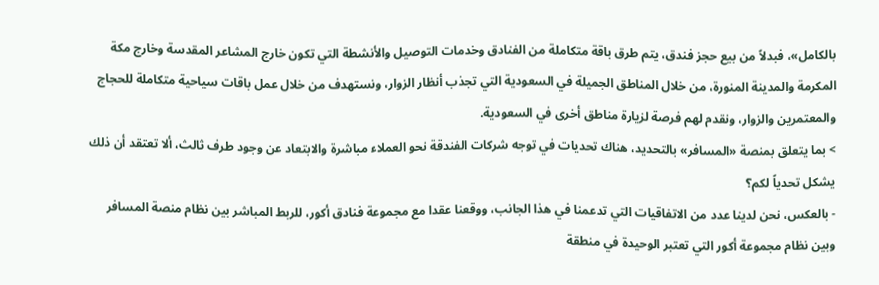بالكامل»، فبدلاً من بيع حجز فندق، يتم طرق باقة متكاملة من الفنادق وخدمات التوصيل والأنشطة التي تكون خارج المشاعر المقدسة وخارج مكة المكرمة والمدينة المنورة، من خلال المناطق الجميلة في السعودية التي تجذب أنظار الزوار، ونستهدف من خلال عمل باقات سياحية متكاملة للحجاج والمعتمرين والزوار، ونقدم لهم فرصة لزيارة مناطق أخرى في السعودية.
> بما يتعلق بمنصة «المسافر» بالتحديد، هناك تحديات في توجه شركات الفندقة نحو العملاء مباشرة والابتعاد عن وجود طرف ثالث، ألا تعتقد أن ذلك يشكل تحدياً لكم؟
- بالعكس، نحن لدينا عدد من الاتفاقيات التي تدعمنا في هذا الجانب، ووقعنا عقدا مع مجموعة فنادق أكور، للربط المباشر بين نظام منصة المسافر وبين نظام مجموعة أكور التي تعتبر الوحيدة في منطقة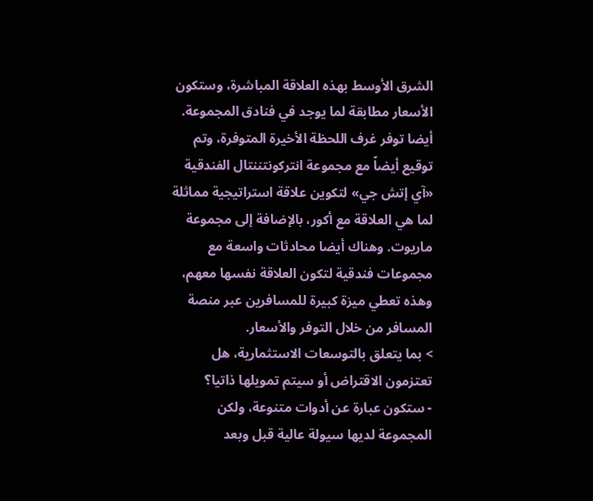الشرق الأوسط بهذه العلاقة المباشرة، وستكون الأسعار مطابقة لما يوجد في فنادق المجموعة. أيضا توفر غرف اللحظة الأخيرة المتوفرة، وتم توقيع أيضاً مع مجموعة انتركونتننتال الفندقية «آي إتش جي» لتكوين علاقة استراتيجية مماثلة لما هي العلاقة مع أكور، بالإضافة إلى مجموعة ماريوت. وهناك أيضا محادثات واسعة مع مجموعات فندقية لتكون العلاقة نفسها معهم، وهذه تعطي ميزة كبيرة للمسافرين عبر منصة المسافر من خلال التوفر والأسعار.
> بما يتعلق بالتوسعات الاستثمارية، هل تعتزمون الاقتراض أو سيتم تمويلها ذاتيا؟
- ستكون عبارة عن أدوات متنوعة، ولكن المجموعة لديها سيولة عالية قبل وبعد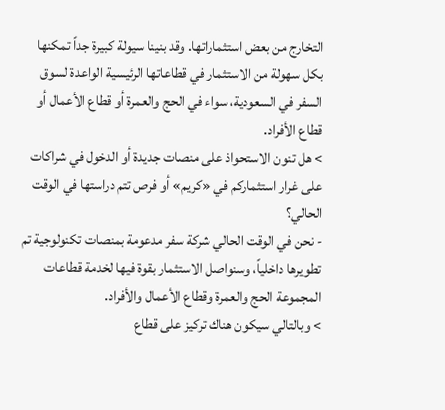التخارج من بعض استثماراتها. وقد بنينا سيولة كبيرة جداً تمكنها بكل سهولة من الاستثمار في قطاعاتها الرئيسية الواعدة لسوق السفر في السعودية، سواء في الحج والعمرة أو قطاع الأعمال أو قطاع الأفراد.
> هل تنون الاستحواذ على منصات جديدة أو الدخول في شراكات على غرار استثماركم في «كريم» أو فرص تتم دراستها في الوقت الحالي؟
- نحن في الوقت الحالي شركة سفر مدعومة بمنصات تكنولوجية تم تطويرها داخلياً، وسنواصل الاستثمار بقوة فيها لخدمة قطاعات المجموعة الحج والعمرة وقطاع الأعمال والأفراد.
> وبالتالي سيكون هناك تركيز على قطاع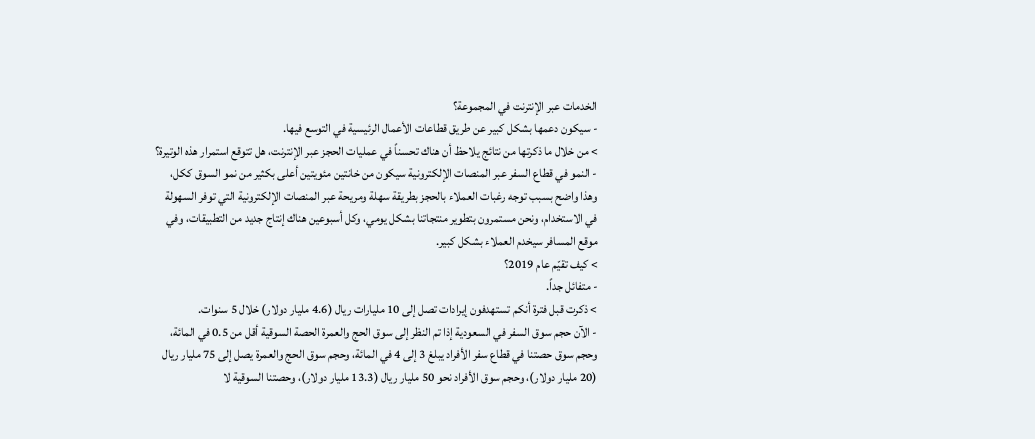الخدمات عبر الإنترنت في المجموعة؟
- سيكون دعمها بشكل كبير عن طريق قطاعات الأعمال الرئيسية في التوسع فيها.
> من خلال ما ذكرتها من نتائج يلاحظ أن هناك تحسناً في عمليات الحجز عبر الإنترنت، هل تتوقع استمرار هذه الوتيرة؟
- النمو في قطاع السفر عبر المنصات الإلكترونية سيكون من خانتين مئويتين أعلى بكثير من نمو السوق ككل، وهذا واضح بسبب توجه رغبات العملاء بالحجز بطريقة سهلة ومريحة عبر المنصات الإلكترونية التي توفر السهولة في الاستخدام، ونحن مستمرون بتطوير منتجاتنا بشكل يومي، وكل أسبوعين هناك إنتاج جديد من التطبيقات، وفي موقع المسافر سيخدم العملاء بشكل كبير.
> كيف تقيّم عام 2019؟
- متفائل جداً.
> ذكرت قبل فترة أنكم تستهدفون إيرادات تصل إلى 10 مليارات ريال (4.6 مليار دولار) خلال 5 سنوات.
- الآن حجم سوق السفر في السعودية إذا تم النظر إلى سوق الحج والعمرة الحصة السوقية أقل من 0.5 في المائة، وحجم سوق حصتنا في قطاع سفر الأفراد يبلغ 3 إلى 4 في المائة، وحجم سوق الحج والعمرة يصل إلى 75 مليار ريال (20 مليار دولار)، وحجم سوق الأفراد نحو 50 مليار ريال (13.3 مليار دولار)، وحصتنا السوقية لا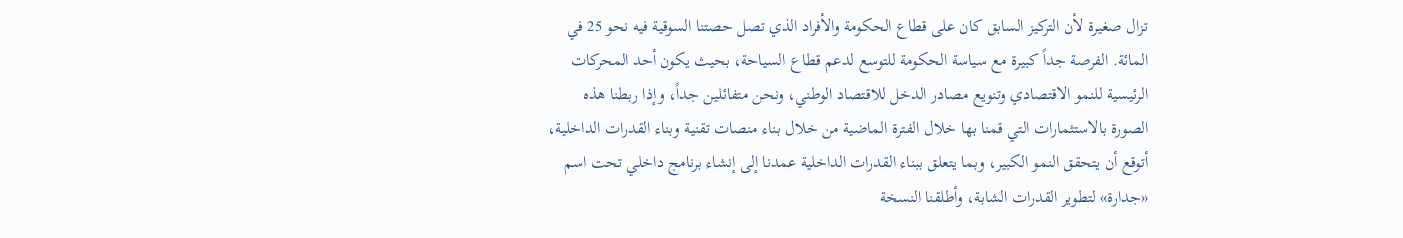تزال صغيرة لأن التركيز السابق كان على قطاع الحكومة والأفراد الذي تصل حصتنا السوقية فيه نحو 25 في المائة. الفرصة جداً كبيرة مع سياسة الحكومة للتوسع لدعم قطاع السياحة، بحيث يكون أحد المحركات الرئيسية للنمو الاقتصادي وتنويع مصادر الدخل للاقتصاد الوطني، ونحن متفائلين جداً، وإذا ربطنا هذه الصورة بالاستثمارات التي قمنا بها خلال الفترة الماضية من خلال بناء منصات تقنية وبناء القدرات الداخلية، أتوقع أن يتحقق النمو الكبير، وبما يتعلق ببناء القدرات الداخلية عمدنا إلى إنشاء برنامج داخلي تحت اسم «جدارة» لتطوير القدرات الشابة، وأطلقنا النسخة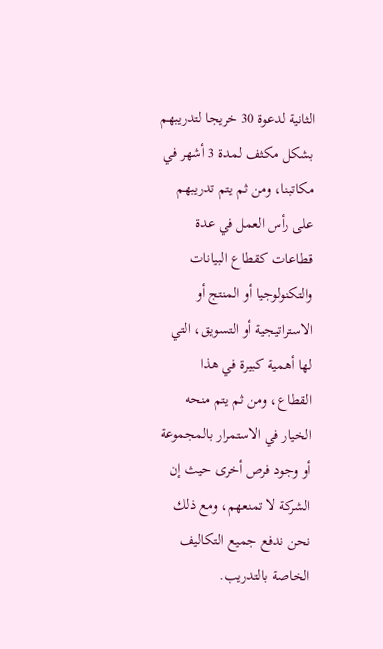الثانية لدعوة 30 خريجا لتدريبهم بشكل مكثف لمدة 3 أشهر في مكاتبنا، ومن ثم يتم تدريبهم على رأس العمل في عدة قطاعات كقطاع البيانات والتكنولوجيا أو المنتج أو الاستراتيجية أو التسويق، التي لها أهمية كبيرة في هذا القطاع، ومن ثم يتم منحه الخيار في الاستمرار بالمجموعة أو وجود فرص أخرى حيث إن الشركة لا تمنعهم، ومع ذلك نحن ندفع جميع التكاليف الخاصة بالتدريب.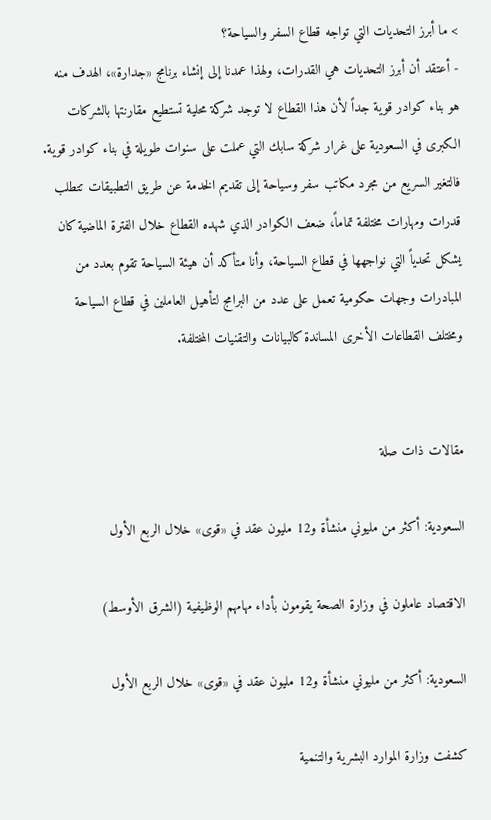> ما أبرز التحديات التي تواجه قطاع السفر والسياحة؟
- أعتقد أن أبرز التحديات هي القدرات، ولهذا عمدنا إلى إنشاء برنامج «جدارة»، الهدف منه هو بناء كوادر قوية جداً لأن هذا القطاع لا توجد شركة محلية تستطيع مقارنتها بالشركات الكبرى في السعودية على غرار شركة سابك التي عملت على سنوات طويلة في بناء كوادر قوية. فالتغير السريع من مجرد مكاتب سفر وسياحة إلى تقديم الخدمة عن طريق التطبيقات تتطلب قدرات ومهارات مختلفة تماماً، ضعف الكوادر الذي شهده القطاع خلال الفترة الماضية كان يشكل تحدياً التي نواجهها في قطاع السياحة، وأنا متأكد أن هيئة السياحة تقوم بعدد من المبادرات وجهات حكومية تعمل على عدد من البرامج لتأهيل العاملين في قطاع السياحة ومختلف القطاعات الأخرى المساندة كالبيانات والتقنيات المختلفة.


مقالات ذات صلة

السعودية: أكثر من مليوني منشأة و12 مليون عقد في «قوى» خلال الربع الأول

الاقتصاد عاملون في وزارة الصحة يقومون بأداء مهامهم الوظيفية (الشرق الأوسط)

السعودية: أكثر من مليوني منشأة و12 مليون عقد في «قوى» خلال الربع الأول

كشفت وزارة الموارد البشرية والتنمية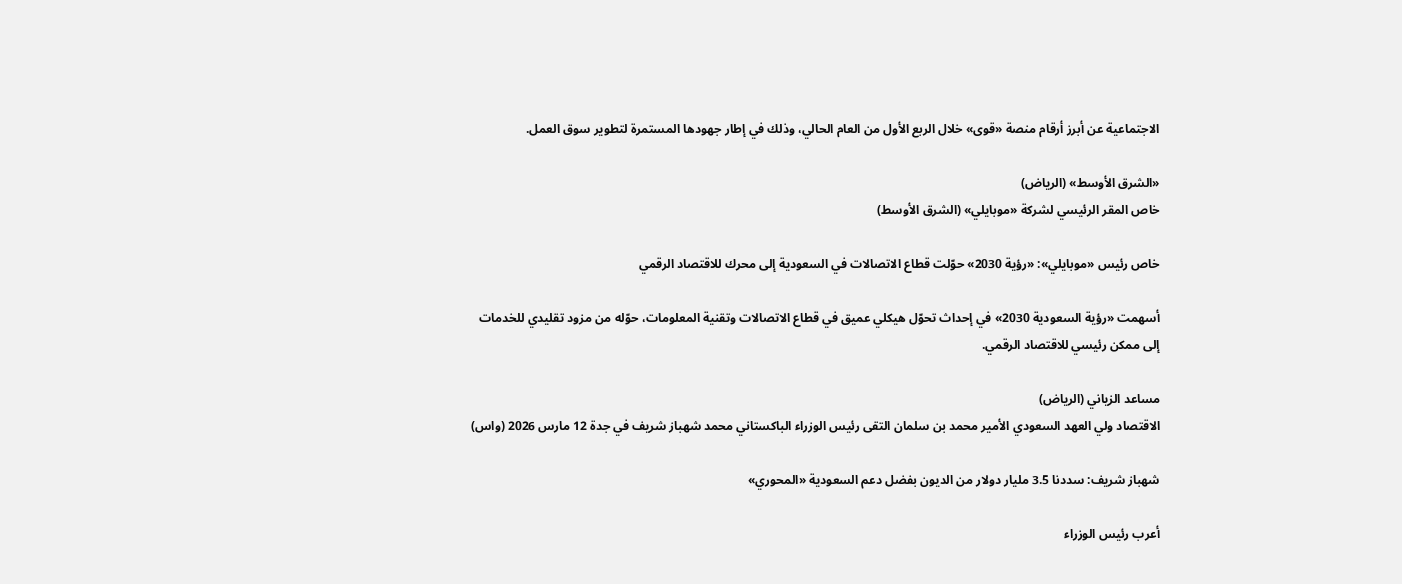الاجتماعية عن أبرز أرقام منصة «قوى» خلال الربع الأول من العام الحالي، وذلك في إطار جهودها المستمرة لتطوير سوق العمل.

«الشرق الأوسط» (الرياض)
خاص المقر الرئيسي لشركة «موبايلي» (الشرق الأوسط)

خاص رئيس «موبايلي»: «رؤية 2030» حوّلت قطاع الاتصالات في السعودية إلى محرك للاقتصاد الرقمي

أسهمت «رؤية السعودية 2030» في إحداث تحوّل هيكلي عميق في قطاع الاتصالات وتقنية المعلومات، حوّله من مزود تقليدي للخدمات إلى ممكن رئيسي للاقتصاد الرقمي.

مساعد الزياني (الرياض)
الاقتصاد ولي العهد السعودي الأمير محمد بن سلمان التقى رئيس الوزراء الباكستاني محمد شهباز شريف في جدة 12 مارس 2026 (واس)

شهباز شريف: سددنا 3.5 مليار دولار من الديون بفضل دعم السعودية «المحوري»

أعرب رئيس الوزراء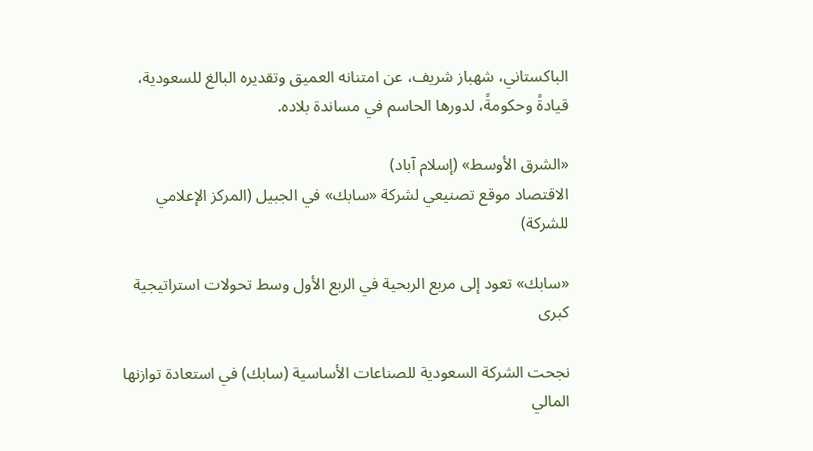الباكستاني، شهباز شريف، عن امتنانه العميق وتقديره البالغ للسعودية، قيادةً وحكومةً، لدورها الحاسم في مساندة بلاده.

«الشرق الأوسط» (إسلام آباد)
الاقتصاد موقع تصنيعي لشركة «سابك» في الجبيل (المركز الإعلامي للشركة)

«سابك» تعود إلى مربع الربحية في الربع الأول وسط تحولات استراتيجية كبرى

نجحت الشركة السعودية للصناعات الأساسية (سابك) في استعادة توازنها المالي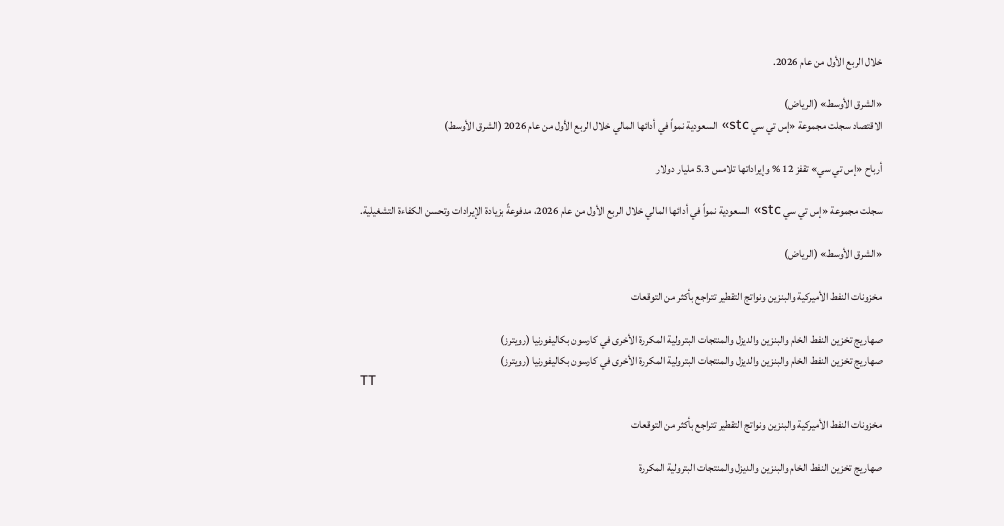خلال الربع الأول من عام 2026.

«الشرق الأوسط» (الرياض)
الاقتصاد سجلت مجموعة «إس تي سي stc» السعودية نمواً في أدائها المالي خلال الربع الأول من عام 2026 (الشرق الأوسط)

أرباح «إس تي سي» تقفز 12 % وإيراداتها تلامس 5.3 مليار دولار

سجلت مجموعة «إس تي سي stc» السعودية نمواً في أدائها المالي خلال الربع الأول من عام 2026، مدفوعةً بزيادة الإيرادات وتحسن الكفاءة التشغيلية.

«الشرق الأوسط» (الرياض)

مخزونات النفط الأميركية والبنزين ونواتج التقطير تتراجع بأكثر من التوقعات

صهاريج تخزين النفط الخام والبنزين والديزل والمنتجات البترولية المكررة الأخرى في كارسون بكاليفورنيا (رويترز)
صهاريج تخزين النفط الخام والبنزين والديزل والمنتجات البترولية المكررة الأخرى في كارسون بكاليفورنيا (رويترز)
TT

مخزونات النفط الأميركية والبنزين ونواتج التقطير تتراجع بأكثر من التوقعات

صهاريج تخزين النفط الخام والبنزين والديزل والمنتجات البترولية المكررة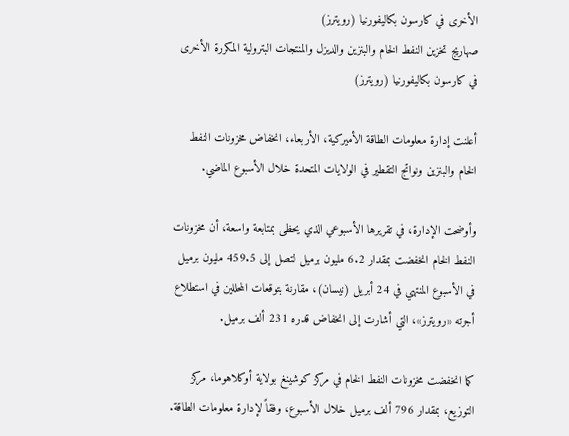الأخرى في كارسون بكاليفورنيا (رويترز)
صهاريج تخزين النفط الخام والبنزين والديزل والمنتجات البترولية المكررة الأخرى في كارسون بكاليفورنيا (رويترز)

أعلنت إدارة معلومات الطاقة الأميركية، الأربعاء، انخفاض مخزونات النفط الخام والبنزين ونواتج التقطير في الولايات المتحدة خلال الأسبوع الماضي.

وأوضحت الإدارة، في تقريرها الأسبوعي الذي يحظى بمتابعة واسعة، أن مخزونات النفط الخام انخفضت بمقدار 6.2 مليون برميل لتصل إلى 459.5 مليون برميل في الأسبوع المنتهي في 24 أبريل (نيسان)، مقارنة بتوقعات المحللين في استطلاع أجرته «رويترز»، التي أشارت إلى انخفاض قدره 231 ألف برميل.

كما انخفضت مخزونات النفط الخام في مركز كوشينغ بولاية أوكلاهوما، مركز التوزيع، بمقدار 796 ألف برميل خلال الأسبوع، وفقاً لإدارة معلومات الطاقة.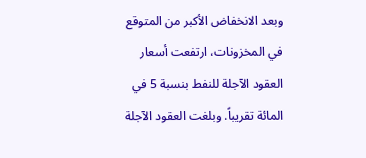وبعد الانخفاض الأكبر من المتوقع في المخزونات، ارتفعت أسعار العقود الآجلة للنفط بنسبة 5 في المائة تقريباً. وبلغت العقود الآجلة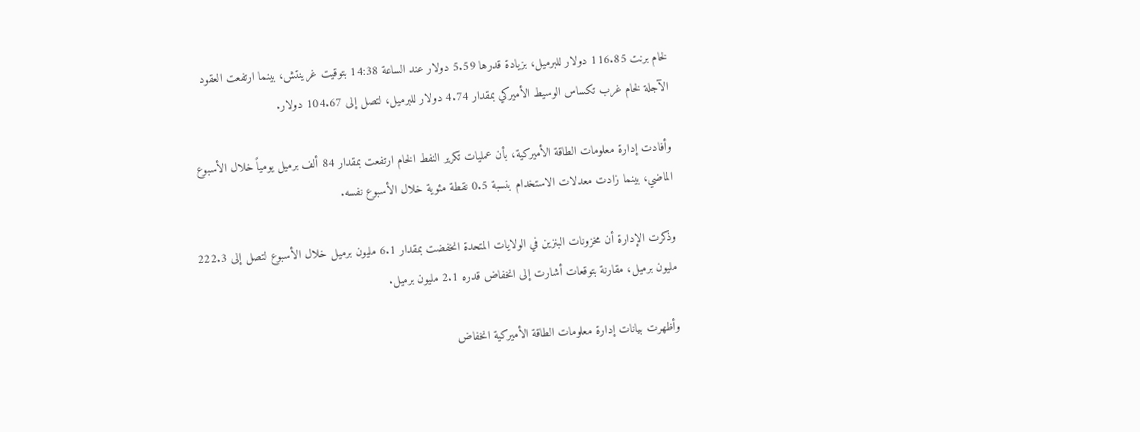لخام برنت 116.85 دولار للبرميل، بزيادة قدرها 5.59 دولار عند الساعة 14:38 بتوقيت غرينتش، بينما ارتفعت العقود الآجلة لخام غرب تكساس الوسيط الأميركي بمقدار 4.74 دولار للبرميل، لتصل إلى 104.67 دولار.

وأفادت إدارة معلومات الطاقة الأميركية، بأن عمليات تكرير النفط الخام ارتفعت بمقدار 84 ألف برميل يومياً خلال الأسبوع الماضي، بينما زادت معدلات الاستخدام بنسبة 0.5 نقطة مئوية خلال الأسبوع نفسه.

وذكرت الإدارة أن مخزونات البنزين في الولايات المتحدة انخفضت بمقدار 6.1 مليون برميل خلال الأسبوع لتصل إلى 222.3 مليون برميل، مقارنة بتوقعات أشارت إلى انخفاض قدره 2.1 مليون برميل.

وأظهرت بيانات إدارة معلومات الطاقة الأميركية انخفاض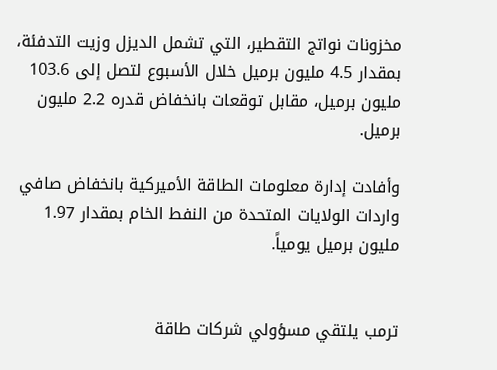مخزونات نواتج التقطير، التي تشمل الديزل وزيت التدفئة، بمقدار 4.5 مليون برميل خلال الأسبوع لتصل إلى 103.6 مليون برميل، مقابل توقعات بانخفاض قدره 2.2 مليون برميل.

وأفادت إدارة معلومات الطاقة الأميركية بانخفاض صافي واردات الولايات المتحدة من النفط الخام بمقدار 1.97 مليون برميل يومياً.


ترمب يلتقي مسؤولي شركات طاقة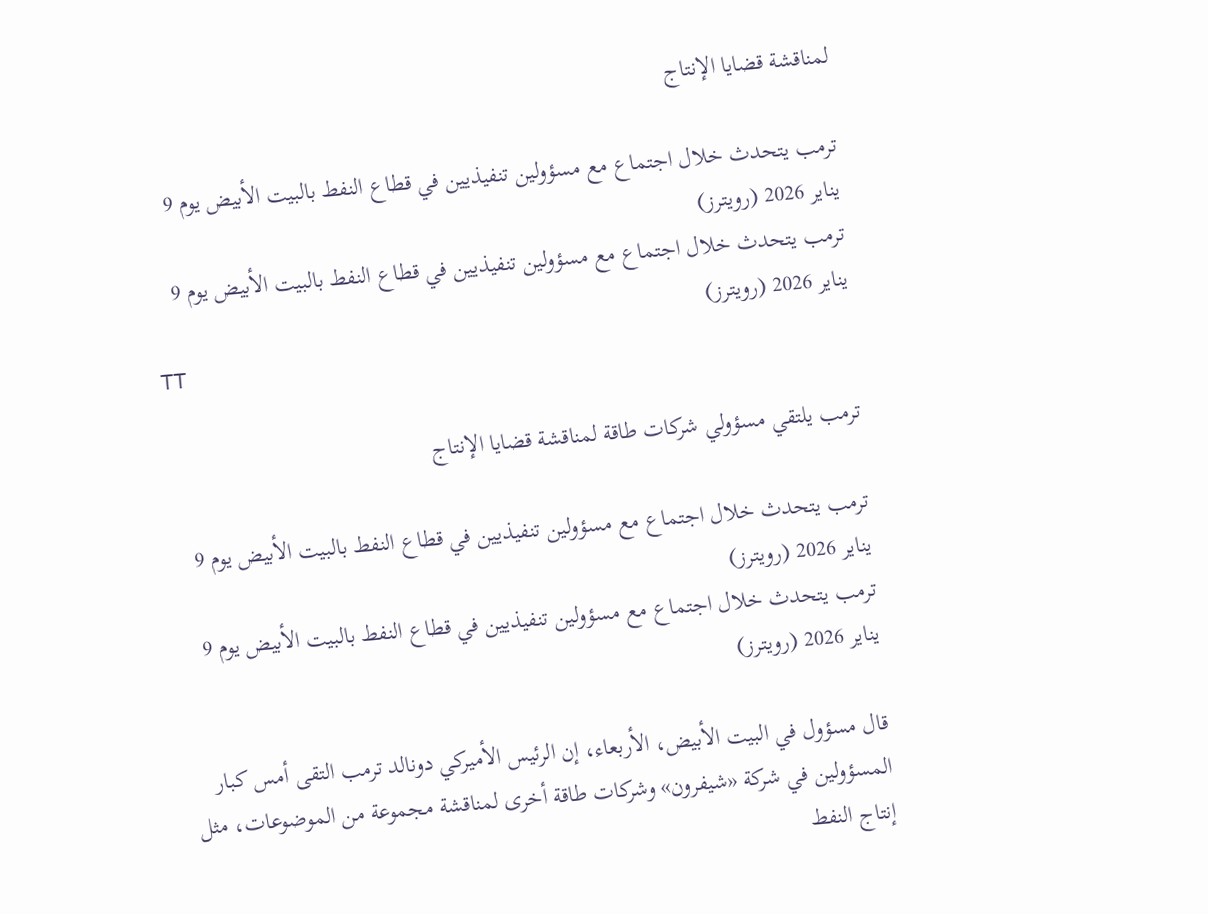لمناقشة قضايا الإنتاج

ترمب يتحدث خلال اجتماع مع مسؤولين تنفيذيين في قطاع النفط بالبيت الأبيض يوم 9 يناير 2026 (رويترز)
ترمب يتحدث خلال اجتماع مع مسؤولين تنفيذيين في قطاع النفط بالبيت الأبيض يوم 9 يناير 2026 (رويترز)
TT

ترمب يلتقي مسؤولي شركات طاقة لمناقشة قضايا الإنتاج

ترمب يتحدث خلال اجتماع مع مسؤولين تنفيذيين في قطاع النفط بالبيت الأبيض يوم 9 يناير 2026 (رويترز)
ترمب يتحدث خلال اجتماع مع مسؤولين تنفيذيين في قطاع النفط بالبيت الأبيض يوم 9 يناير 2026 (رويترز)

قال مسؤول في البيت الأبيض، الأربعاء، إن الرئيس الأميركي دونالد ترمب التقى أمس كبار المسؤولين في شركة «شيفرون» وشركات طاقة أخرى لمناقشة مجموعة من الموضوعات، مثل إنتاج النفط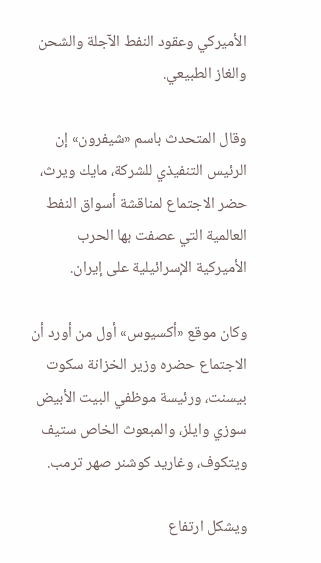الأميركي وعقود النفط الآجلة والشحن والغاز الطبيعي.

وقال المتحدث باسم «شيفرون» إن الرئيس التنفيذي للشركة، مايك ويرث، حضر الاجتماع لمناقشة أسواق النفط العالمية التي عصفت بها الحرب الأميركية الإسرائيلية على إيران.

وكان موقع «أكسيوس» أول من أورد أن الاجتماع حضره وزير الخزانة سكوت بيسنت، ورئيسة موظفي البيت الأبيض سوزي وايلز، والمبعوث الخاص ستيف ويتكوف، وغاريد كوشنر صهر ترمب.

ويشكل ارتفاع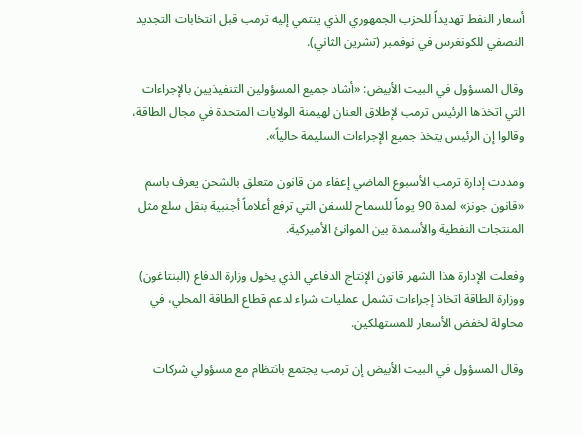أسعار النفط تهديداً للحزب الجمهوري الذي ينتمي إليه ترمب قبل انتخابات التجديد النصفي للكونغرس في نوفمبر (تشرين الثاني).

وقال المسؤول في البيت الأبيض: «أشاد جميع المسؤولين التنفيذيين بالإجراءات التي اتخذها الرئيس ترمب لإطلاق العنان لهيمنة الولايات المتحدة في مجال الطاقة، وقالوا إن الرئيس يتخذ جميع الإجراءات السليمة حالياً».

ومددت إدارة ترمب الأسبوع الماضي إعفاء من قانون متعلق بالشحن يعرف باسم «قانون جونز» لمدة 90 يوماً للسماح للسفن التي ترفع أعلاماً أجنبية بنقل سلع مثل المنتجات النفطية والأسمدة بين الموانئ الأميركية.

وفعلت الإدارة هذا الشهر قانون الإنتاج الدفاعي الذي يخول وزارة الدفاع (البنتاغون) ووزارة الطاقة اتخاذ إجراءات تشمل عمليات شراء لدعم قطاع الطاقة المحلي، في محاولة لخفض الأسعار للمستهلكين.

وقال المسؤول في البيت الأبيض إن ترمب يجتمع بانتظام مع مسؤولي شركات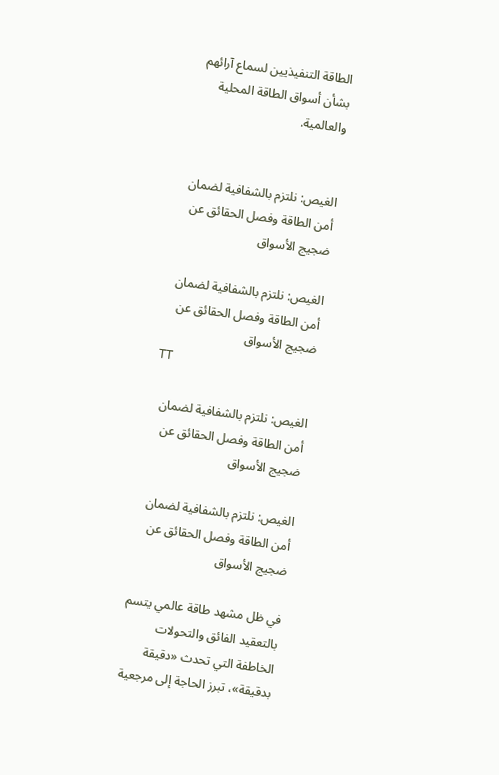الطاقة التنفيذيين لسماع آرائهم بشأن أسواق الطاقة المحلية والعالمية.


الغيص: نلتزم بالشفافية لضمان أمن الطاقة وفصل الحقائق عن ضجيج الأسواق

الغيص: نلتزم بالشفافية لضمان أمن الطاقة وفصل الحقائق عن ضجيج الأسواق
TT

الغيص: نلتزم بالشفافية لضمان أمن الطاقة وفصل الحقائق عن ضجيج الأسواق

الغيص: نلتزم بالشفافية لضمان أمن الطاقة وفصل الحقائق عن ضجيج الأسواق

في ظل مشهد طاقة عالمي يتسم بالتعقيد الفائق والتحولات الخاطفة التي تحدث «دقيقة بدقيقة»، تبرز الحاجة إلى مرجعية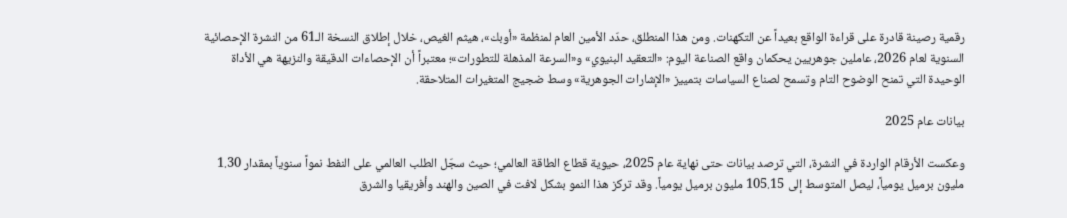رقمية رصينة قادرة على قراءة الواقع بعيداً عن التكهنات. ومن هذا المنطلق، حدّد الأمين العام لمنظمة «أوبك»، هيثم الغيص، خلال إطلاق النسخة الـ61 من النشرة الإحصائية السنوية لعام 2026، عاملين جوهريين يحكمان واقع الصناعة اليوم: «التعقيد البنيوي» و«السرعة المذهلة للتطورات»؛ معتبراً أن الإحصاءات الدقيقة والنزيهة هي الأداة الوحيدة التي تمنح الوضوح التام وتسمح لصناع السياسات بتمييز «الإشارات الجوهرية» وسط ضجيج المتغيرات المتلاحقة.

بيانات عام 2025

وعكست الأرقام الواردة في النشرة، التي ترصد بيانات حتى نهاية عام 2025، حيوية قطاع الطاقة العالمي؛ حيث سجّل الطلب العالمي على النفط نمواً سنوياً بمقدار 1.30 مليون برميل يومياً، ليصل المتوسط إلى 105.15 مليون برميل يومياً. وقد تركز هذا النمو بشكل لافت في الصين والهند وأفريقيا والشرق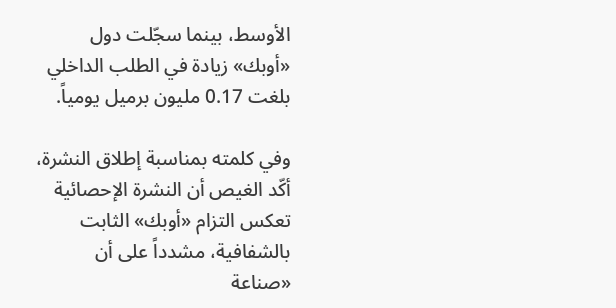الأوسط، بينما سجّلت دول «أوبك» زيادة في الطلب الداخلي بلغت 0.17 مليون برميل يومياً.

وفي كلمته بمناسبة إطلاق النشرة، أكّد الغيص أن النشرة الإحصائية تعكس التزام «أوبك» الثابت بالشفافية، مشدداً على أن «صناعة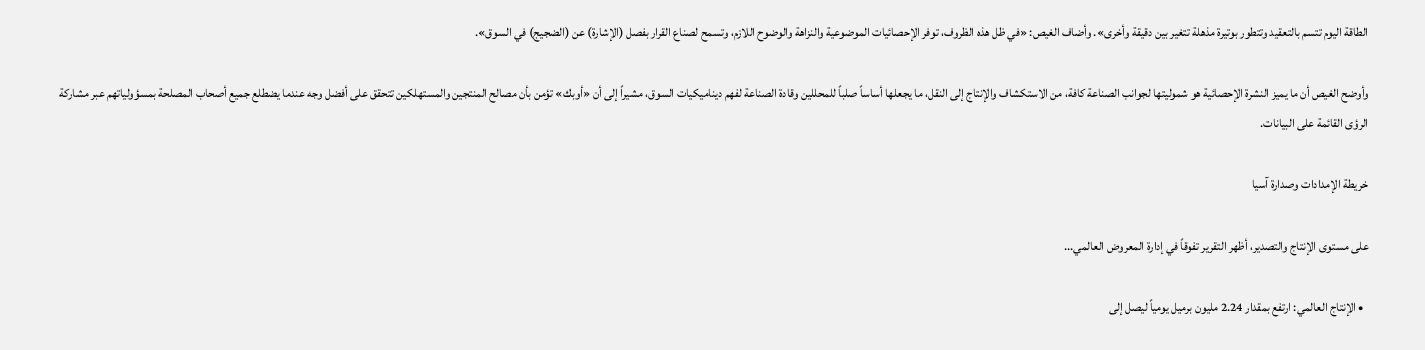الطاقة اليوم تتسم بالتعقيد وتتطور بوتيرة مذهلة تتغير بين دقيقة وأخرى». وأضاف الغيص: «في ظل هذه الظروف، توفر الإحصائيات الموضوعية والنزاهة والوضوح اللازم، وتسمح لصناع القرار بفصل (الإشارة) عن (الضجيج) في السوق».

وأوضح الغيص أن ما يميز النشرة الإحصائية هو شموليتها لجوانب الصناعة كافة، من الاستكشاف والإنتاج إلى النقل، ما يجعلها أساساً صلباً للمحللين وقادة الصناعة لفهم ديناميكيات السوق، مشيراً إلى أن «أوبك» تؤمن بأن مصالح المنتجين والمستهلكين تتحقق على أفضل وجه عندما يضطلع جميع أصحاب المصلحة بمسؤولياتهم عبر مشاركة الرؤى القائمة على البيانات.

خريطة الإمدادات وصدارة آسيا

على مستوى الإنتاج والتصدير، أظهر التقرير تفوقاً في إدارة المعروض العالمي...

  • الإنتاج العالمي: ارتفع بمقدار 2.24 مليون برميل يومياً ليصل إلى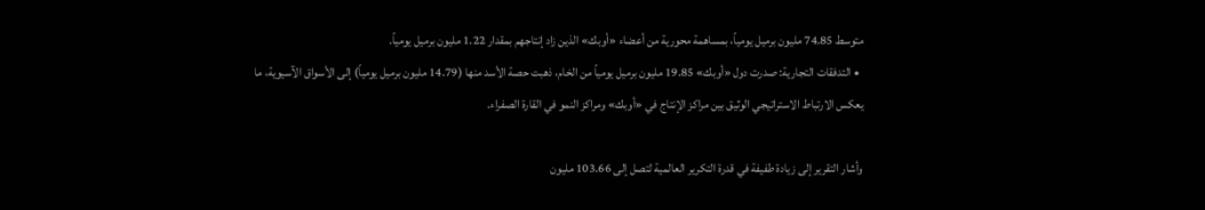متوسط 74.85 مليون برميل يومياً، بمساهمة محورية من أعضاء «أوبك» الذين زاد إنتاجهم بمقدار 1.22 مليون برميل يومياً.
  • التدفقات التجارية: صدرت دول «أوبك» 19.85 مليون برميل يومياً من الخام، ذهبت حصة الأسد منها (14.79 مليون برميل يومياً) إلى الأسواق الآسيوية، ما يعكس الارتباط الاستراتيجي الوثيق بين مراكز الإنتاج في «أوبك» ومراكز النمو في القارة الصفراء.

وأشار التقرير إلى زيادة طفيفة في قدرة التكرير العالمية لتصل إلى 103.66 مليون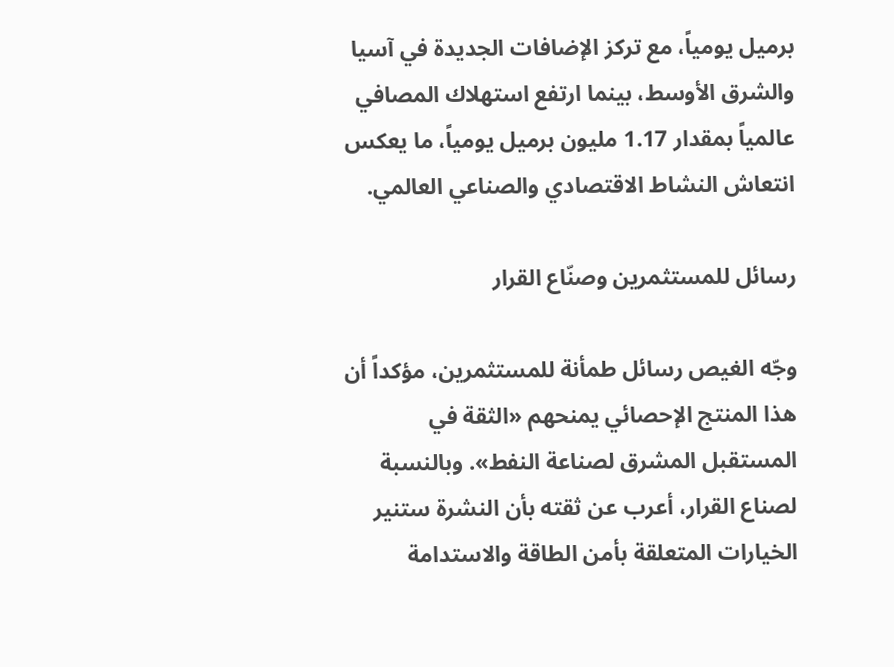برميل يومياً، مع تركز الإضافات الجديدة في آسيا والشرق الأوسط، بينما ارتفع استهلاك المصافي عالمياً بمقدار 1.17 مليون برميل يومياً، ما يعكس انتعاش النشاط الاقتصادي والصناعي العالمي.

رسائل للمستثمرين وصنّاع القرار

وجّه الغيص رسائل طمأنة للمستثمرين، مؤكداً أن هذا المنتج الإحصائي يمنحهم «الثقة في المستقبل المشرق لصناعة النفط». وبالنسبة لصناع القرار، أعرب عن ثقته بأن النشرة ستنير الخيارات المتعلقة بأمن الطاقة والاستدامة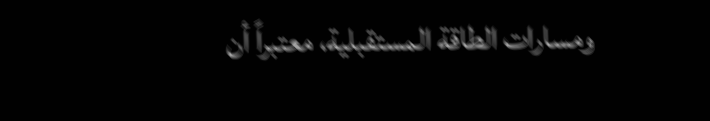ومسارات الطاقة المستقبلية، معتبراً أن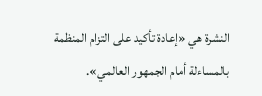النشرة هي «إعادة تأكيد على التزام المنظمة بالمساءلة أمام الجمهور العالمي».